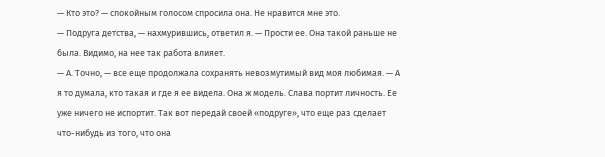— Кто это? — спокойным голосом спросила она. Не нравится мне это.
— Подруга детства, — нахмурившись, ответил я. — Прости ее. Она такой раньше не была. Видимо, на нее так работа влияет.
— А. Точно, — все еще продолжала сохранять невозмутимый вид моя любимая. — А я то думала, кто такая и где я ее видела. Она ж модель. Слава портит личность. Ее уже ничего не испортит. Так вот передай своей «подруге», что еще раз сделает что-нибудь из того, что она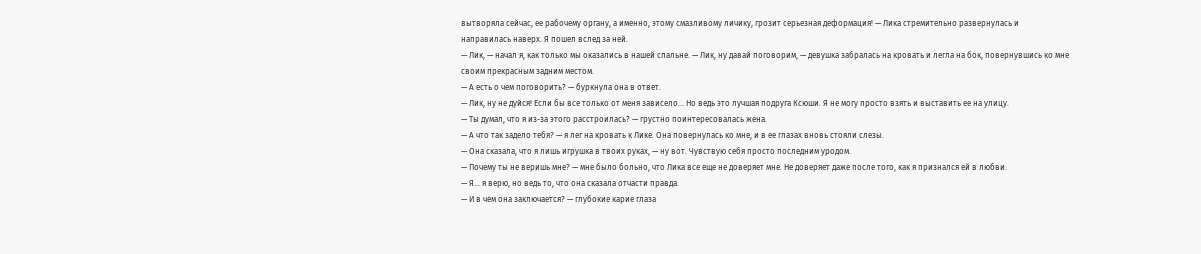вытворяла сейчас, ее рабочему органу, а именно, этому смазливому личику, грозит серьезная деформация! — Лика стремительно развернулась и направилась наверх. Я пошел вслед за ней.
— Лик, — начал я, как только мы оказались в нашей спальне. — Лик, ну давай поговорим, — девушка забралась на кровать и легла на бок, повернувшись ко мне своим прекрасным задним местом.
— А есть о чем поговорить? — буркнула она в ответ.
— Лик, ну не дуйся! Если бы все только от меня зависело… Но ведь это лучшая подруга Ксюши. Я не могу просто взять и выставить ее на улицу.
— Ты думал, что я из-за этого расстроилась? — грустно поинтересовалась жена.
— А что так задело тебя? — я лег на кровать к Лике. Она повернулась ко мне, и в ее глазах вновь стояли слезы.
— Она сказала, что я лишь игрушка в твоих руках, — ну вот. Чувствую себя просто последним уродом.
— Почему ты не веришь мне? — мне было больно, что Лика все еще не доверяет мне. Не доверяет даже после того, как я признался ей в любви.
— Я… я верю, но ведь то, что она сказала отчасти правда.
— И в чем она заключается? — глубокие карие глаза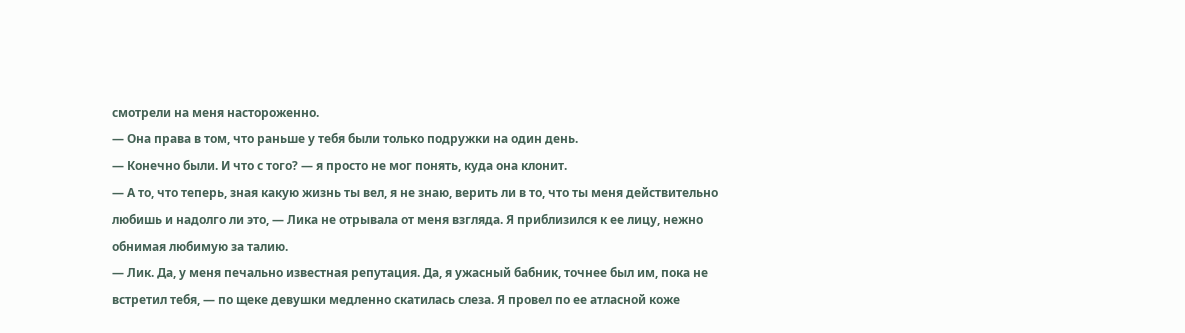смотрели на меня настороженно.
— Она права в том, что раньше у тебя были только подружки на один день.
— Конечно были. И что с того? — я просто не мог понять, куда она клонит.
— А то, что теперь, зная какую жизнь ты вел, я не знаю, верить ли в то, что ты меня действительно любишь и надолго ли это, — Лика не отрывала от меня взгляда. Я приблизился к ее лицу, нежно обнимая любимую за талию.
— Лик. Да, у меня печально известная репутация. Да, я ужасный бабник, точнее был им, пока не встретил тебя, — по щеке девушки медленно скатилась слеза. Я провел по ее атласной коже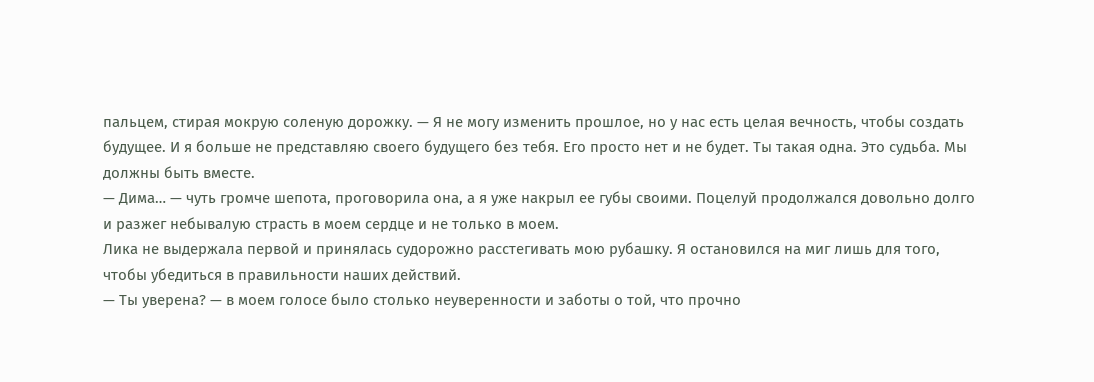пальцем, стирая мокрую соленую дорожку. — Я не могу изменить прошлое, но у нас есть целая вечность, чтобы создать будущее. И я больше не представляю своего будущего без тебя. Его просто нет и не будет. Ты такая одна. Это судьба. Мы должны быть вместе.
— Дима… — чуть громче шепота, проговорила она, а я уже накрыл ее губы своими. Поцелуй продолжался довольно долго и разжег небывалую страсть в моем сердце и не только в моем.
Лика не выдержала первой и принялась судорожно расстегивать мою рубашку. Я остановился на миг лишь для того, чтобы убедиться в правильности наших действий.
— Ты уверена? — в моем голосе было столько неуверенности и заботы о той, что прочно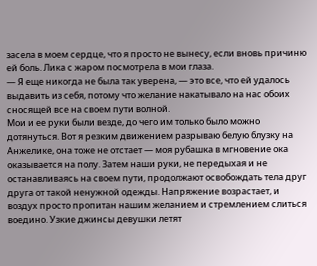засела в моем сердце, что я просто не вынесу, если вновь причиню ей боль. Лика с жаром посмотрела в мои глаза.
— Я еще никогда не была так уверена, — это все, что ей удалось выдавить из себя, потому что желание накатывало на нас обоих сносящей все на своем пути волной.
Мои и ее руки были везде, до чего им только было можно дотянуться. Вот я резким движением разрываю белую блузку на Анжелике, она тоже не отстает — моя рубашка в мгновение ока оказывается на полу. Затем наши руки, не передыхая и не останавливаясь на своем пути, продолжают освобождать тела друг друга от такой ненужной одежды. Напряжение возрастает, и воздух просто пропитан нашим желанием и стремлением слиться воедино. Узкие джинсы девушки летят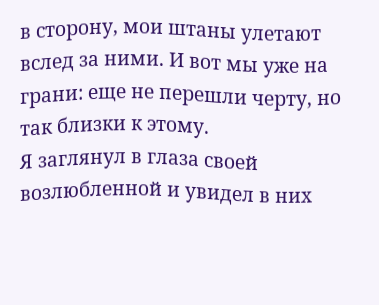в сторону, мои штаны улетают вслед за ними. И вот мы уже на грани: еще не перешли черту, но так близки к этому.
Я заглянул в глаза своей возлюбленной и увидел в них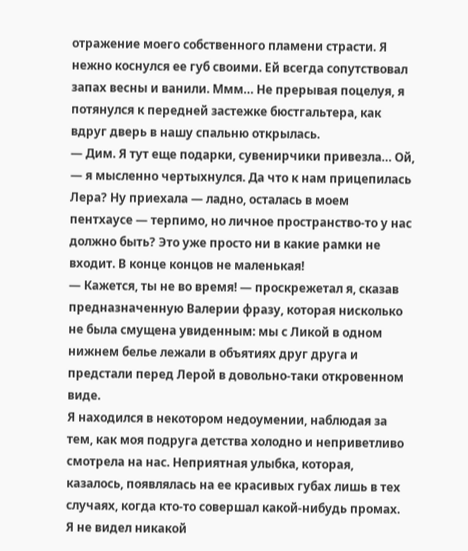отражение моего собственного пламени страсти. Я нежно коснулся ее губ своими. Ей всегда сопутствовал запах весны и ванили. Ммм… Не прерывая поцелуя, я потянулся к передней застежке бюстгальтера, как вдруг дверь в нашу спальню открылась.
— Дим. Я тут еще подарки, сувенирчики привезла… Ой, — я мысленно чертыхнулся. Да что к нам прицепилась Лера? Ну приехала — ладно, осталась в моем пентхаусе — терпимо, но личное пространство-то у нас должно быть? Это уже просто ни в какие рамки не входит. В конце концов не маленькая!
— Кажется, ты не во время! — проскрежетал я, сказав предназначенную Валерии фразу, которая нисколько не была смущена увиденным: мы с Ликой в одном нижнем белье лежали в объятиях друг друга и предстали перед Лерой в довольно-таки откровенном виде.
Я находился в некотором недоумении, наблюдая за тем, как моя подруга детства холодно и неприветливо смотрела на нас. Неприятная улыбка, которая, казалось, появлялась на ее красивых губах лишь в тех случаях, когда кто-то совершал какой-нибудь промах.
Я не видел никакой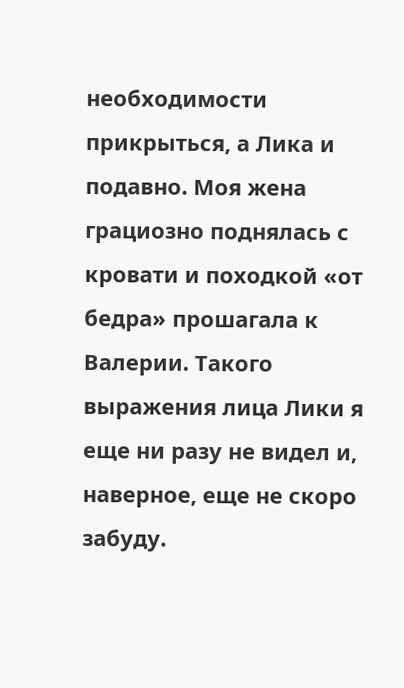необходимости прикрыться, а Лика и подавно. Моя жена грациозно поднялась с кровати и походкой «от бедра» прошагала к Валерии. Такого выражения лица Лики я еще ни разу не видел и, наверное, еще не скоро забуду.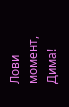Лови момент, Дима!